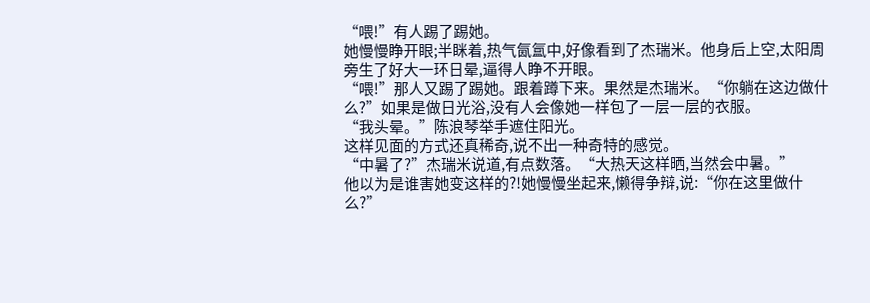“喂!”有人踢了踢她。
她慢慢睁开眼;半眯着,热气氤氲中,好像看到了杰瑞米。他身后上空,太阳周旁生了好大一环日晕,逼得人睁不开眼。
“喂!”那人又踢了踢她。跟着蹲下来。果然是杰瑞米。“你躺在这边做什么?”如果是做日光浴,没有人会像她一样包了一层一层的衣服。
“我头晕。”陈浪琴举手遮住阳光。
这样见面的方式还真稀奇,说不出一种奇特的感觉。
“中暑了?”杰瑞米说道,有点数落。“大热天这样晒,当然会中暑。”
他以为是谁害她变这样的?!她慢慢坐起来,懒得争辩,说:“你在这里做什么?”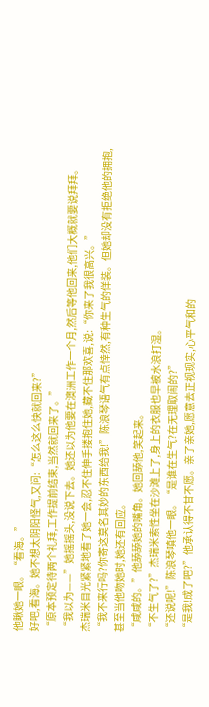他瞅她一眼。“看海。”
好吧,看海。她不想太阴阳怪气,又问:“怎么这么快就回来?”
“原本预定待两个礼拜,工作提前结束,当然就回来了。”
“我以为——”她摇摇头,没说下去。她还以为他要在澳洲工作一个月,然后等他回来,他们大概就要说拜拜。
杰瑞米目光紧紧地看了她一会,忍不住伸手搂抱住她,藏不住那欢喜,说:“你来了我很高兴。”
“我不来行吗?你寄这莫名其妙的东西给我!”陈浪琴语气有点悻然,有种生气的佯装。但她却没有拒绝他的拥抱,甚至当他吻她时,她还有回应。
“咸咸的。”他舔舔她的嘴角。她回舔他,笑起来。
“不生气了?”杰瑞米索性坐在沙滩上了,身上的衣服也早被水浪打湿。
“还说呢!”陈浪琴嗔他一眼。“是谁在生气?在无理取闹的?”
“是我!成了吧?”他承认得不甘不愿。亲了亲她,愿意去正视现实,心平气和的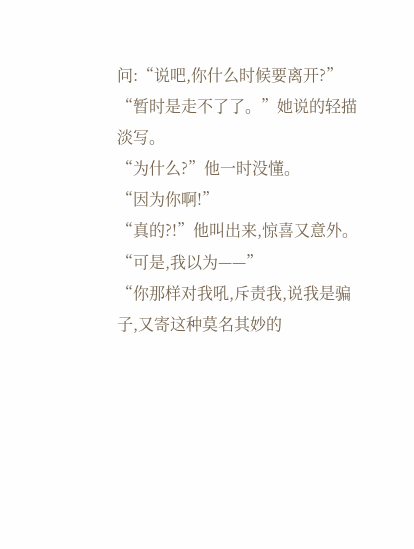问:“说吧,你什么时候要离开?”
“暂时是走不了了。”她说的轻描淡写。
“为什么?”他一时没懂。
“因为你啊!”
“真的?!”他叫出来,惊喜又意外。“可是,我以为——”
“你那样对我吼,斥责我,说我是骗子,又寄这种莫名其妙的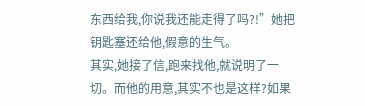东西给我,你说我还能走得了吗?!”她把钥匙塞还给他,假意的生气。
其实,她接了信,跑来找他,就说明了一切。而他的用意,其实不也是这样?如果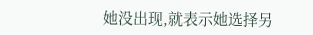她没出现,就表示她选择另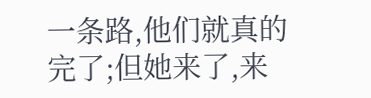一条路,他们就真的完了;但她来了,来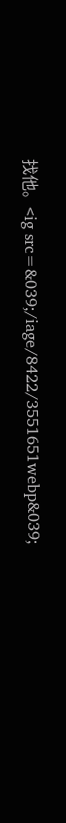找他。<ig src=&039;/iage/8422/3551651webp&039;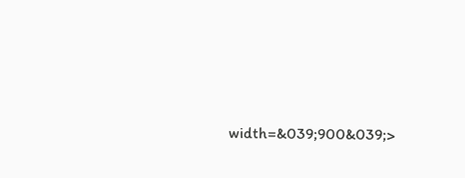width=&039;900&039;>